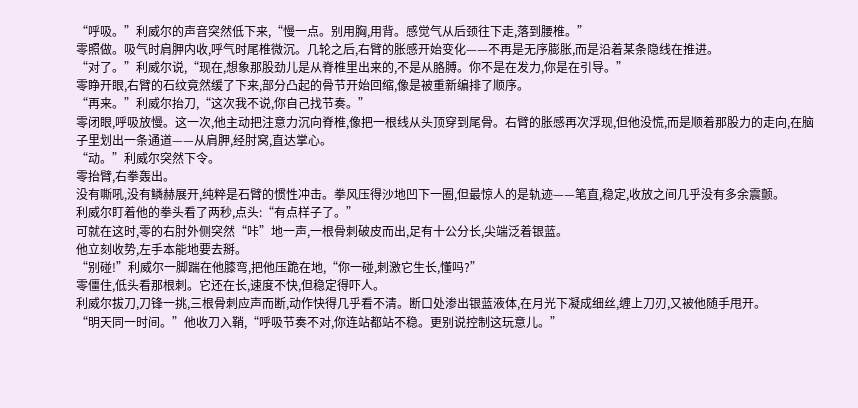“呼吸。”利威尔的声音突然低下来,“慢一点。别用胸,用背。感觉气从后颈往下走,落到腰椎。”
零照做。吸气时肩胛内收,呼气时尾椎微沉。几轮之后,右臂的胀感开始变化——不再是无序膨胀,而是沿着某条隐线在推进。
“对了。”利威尔说,“现在,想象那股劲儿是从脊椎里出来的,不是从胳膊。你不是在发力,你是在引导。”
零睁开眼,右臂的石纹竟然缓了下来,部分凸起的骨节开始回缩,像是被重新编排了顺序。
“再来。”利威尔抬刀,“这次我不说,你自己找节奏。”
零闭眼,呼吸放慢。这一次,他主动把注意力沉向脊椎,像把一根线从头顶穿到尾骨。右臂的胀感再次浮现,但他没慌,而是顺着那股力的走向,在脑子里划出一条通道——从肩胛,经肘窝,直达掌心。
“动。”利威尔突然下令。
零抬臂,右拳轰出。
没有嘶吼,没有鳞赫展开,纯粹是石臂的惯性冲击。拳风压得沙地凹下一圈,但最惊人的是轨迹——笔直,稳定,收放之间几乎没有多余震颤。
利威尔盯着他的拳头看了两秒,点头:“有点样子了。”
可就在这时,零的右肘外侧突然“咔”地一声,一根骨刺破皮而出,足有十公分长,尖端泛着银蓝。
他立刻收势,左手本能地要去掰。
“别碰!”利威尔一脚踹在他膝弯,把他压跪在地,“你一碰,刺激它生长,懂吗?”
零僵住,低头看那根刺。它还在长,速度不快,但稳定得吓人。
利威尔拔刀,刀锋一挑,三根骨刺应声而断,动作快得几乎看不清。断口处渗出银蓝液体,在月光下凝成细丝,缠上刀刃,又被他随手甩开。
“明天同一时间。”他收刀入鞘,“呼吸节奏不对,你连站都站不稳。更别说控制这玩意儿。”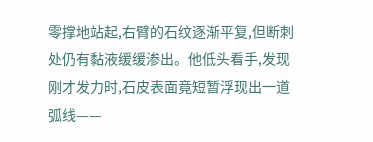零撑地站起,右臂的石纹逐渐平复,但断刺处仍有黏液缓缓渗出。他低头看手,发现刚才发力时,石皮表面竟短暂浮现出一道弧线——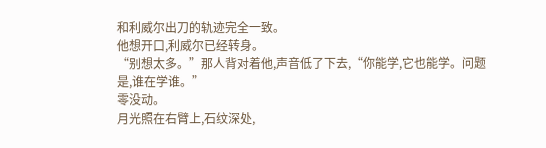和利威尔出刀的轨迹完全一致。
他想开口,利威尔已经转身。
“别想太多。”那人背对着他,声音低了下去,“你能学,它也能学。问题是,谁在学谁。”
零没动。
月光照在右臂上,石纹深处,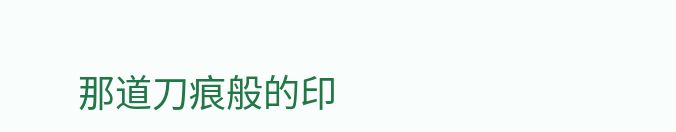那道刀痕般的印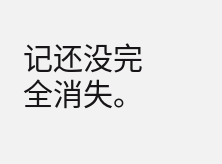记还没完全消失。